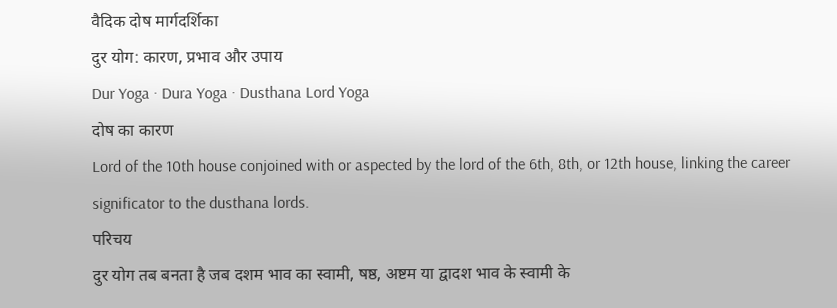वैदिक दोष मार्गदर्शिका
दुर योग: कारण, प्रभाव और उपाय
Dur Yoga · Dura Yoga · Dusthana Lord Yoga
दोष का कारण
Lord of the 10th house conjoined with or aspected by the lord of the 6th, 8th, or 12th house, linking the career significator to the dusthana lords.
परिचय
दुर योग तब बनता है जब दशम भाव का स्वामी, षष्ठ, अष्टम या द्वादश भाव के स्वामी के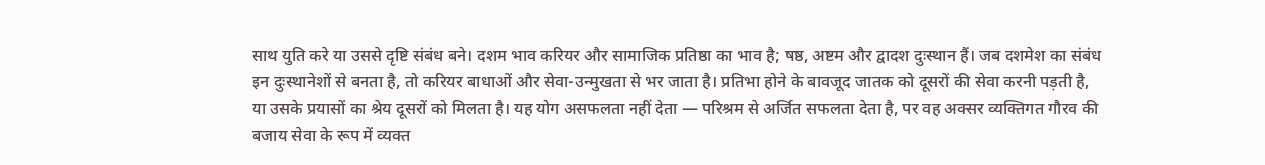साथ युति करे या उससे दृष्टि संबंध बने। दशम भाव करियर और सामाजिक प्रतिष्ठा का भाव है; षष्ठ, अष्टम और द्वादश दुःस्थान हैं। जब दशमेश का संबंध इन दुःस्थानेशों से बनता है, तो करियर बाधाओं और सेवा-उन्मुखता से भर जाता है। प्रतिभा होने के बावजूद जातक को दूसरों की सेवा करनी पड़ती है, या उसके प्रयासों का श्रेय दूसरों को मिलता है। यह योग असफलता नहीं देता — परिश्रम से अर्जित सफलता देता है, पर वह अक्सर व्यक्तिगत गौरव की बजाय सेवा के रूप में व्यक्त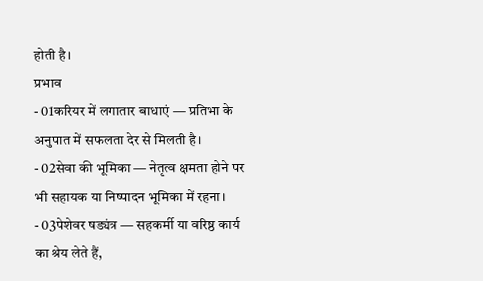होती है।
प्रभाव
- 01करियर में लगातार बाधाएं — प्रतिभा के अनुपात में सफलता देर से मिलती है।
- 02सेवा की भूमिका — नेतृत्व क्षमता होने पर भी सहायक या निष्पादन भूमिका में रहना।
- 03पेशेवर षड्यंत्र — सहकर्मी या वरिष्ठ कार्य का श्रेय लेते हैं,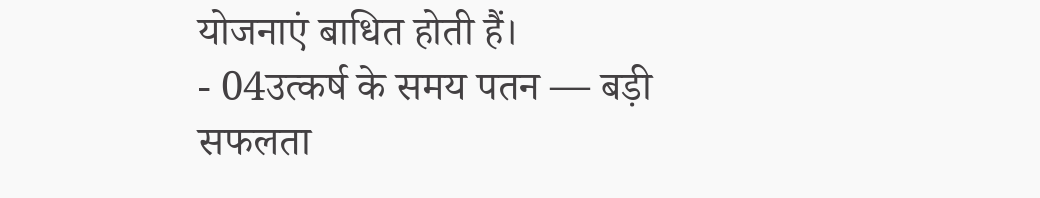योजनाएं बाधित होती हैं।
- 04उत्कर्ष के समय पतन — बड़ी सफलता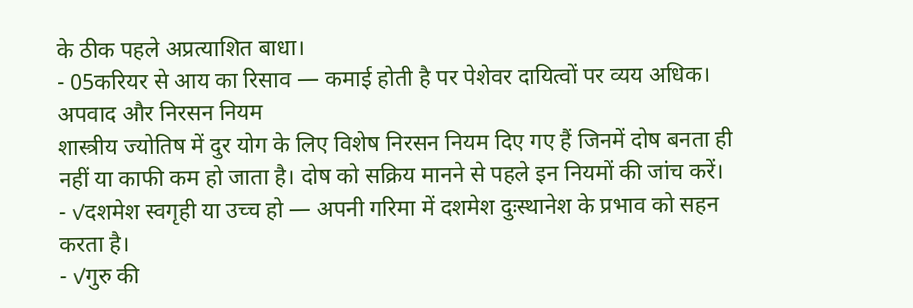के ठीक पहले अप्रत्याशित बाधा।
- 05करियर से आय का रिसाव — कमाई होती है पर पेशेवर दायित्वों पर व्यय अधिक।
अपवाद और निरसन नियम
शास्त्रीय ज्योतिष में दुर योग के लिए विशेष निरसन नियम दिए गए हैं जिनमें दोष बनता ही नहीं या काफी कम हो जाता है। दोष को सक्रिय मानने से पहले इन नियमों की जांच करें।
- ✓दशमेश स्वगृही या उच्च हो — अपनी गरिमा में दशमेश दुःस्थानेश के प्रभाव को सहन करता है।
- ✓गुरु की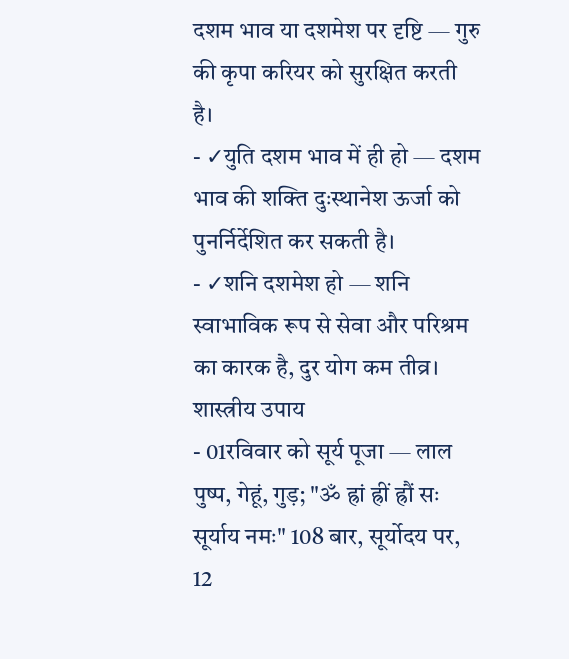दशम भाव या दशमेश पर दृष्टि — गुरु की कृपा करियर को सुरक्षित करती है।
- ✓युति दशम भाव में ही हो — दशम भाव की शक्ति दुःस्थानेश ऊर्जा को पुनर्निर्देशित कर सकती है।
- ✓शनि दशमेश हो — शनि स्वाभाविक रूप से सेवा और परिश्रम का कारक है, दुर योग कम तीव्र।
शास्त्रीय उपाय
- 01रविवार को सूर्य पूजा — लाल पुष्प, गेहूं, गुड़; "ॐ ह्रां ह्रीं ह्रौं सः सूर्याय नमः" 108 बार, सूर्योदय पर, 12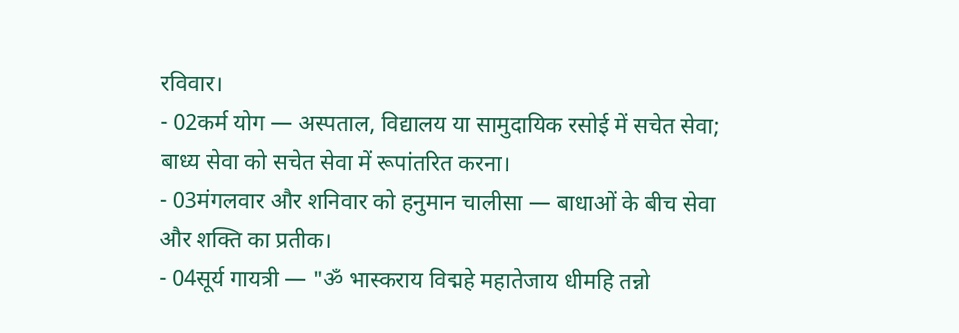रविवार।
- 02कर्म योग — अस्पताल, विद्यालय या सामुदायिक रसोई में सचेत सेवा; बाध्य सेवा को सचेत सेवा में रूपांतरित करना।
- 03मंगलवार और शनिवार को हनुमान चालीसा — बाधाओं के बीच सेवा और शक्ति का प्रतीक।
- 04सूर्य गायत्री — "ॐ भास्कराय विद्महे महातेजाय धीमहि तन्नो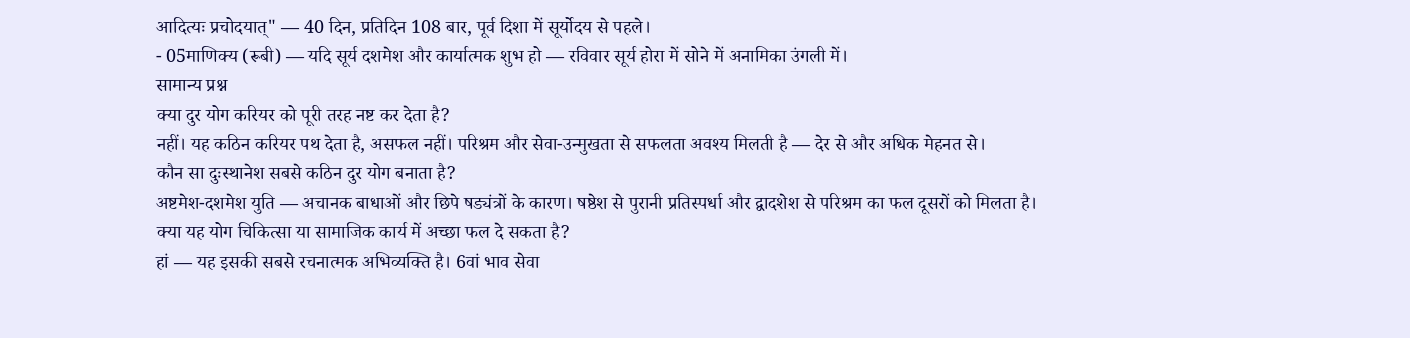आदित्यः प्रचोदयात्" — 40 दिन, प्रतिदिन 108 बार, पूर्व दिशा में सूर्योदय से पहले।
- 05माणिक्य (रूबी) — यदि सूर्य दशमेश और कार्यात्मक शुभ हो — रविवार सूर्य होरा में सोने में अनामिका उंगली में।
सामान्य प्रश्न
क्या दुर योग करियर को पूरी तरह नष्ट कर देता है?
नहीं। यह कठिन करियर पथ देता है, असफल नहीं। परिश्रम और सेवा-उन्मुखता से सफलता अवश्य मिलती है — देर से और अधिक मेहनत से।
कौन सा दुःस्थानेश सबसे कठिन दुर योग बनाता है?
अष्टमेश-दशमेश युति — अचानक बाधाओं और छिपे षड्यंत्रों के कारण। षष्ठेश से पुरानी प्रतिस्पर्धा और द्वादशेश से परिश्रम का फल दूसरों को मिलता है।
क्या यह योग चिकित्सा या सामाजिक कार्य में अच्छा फल दे सकता है?
हां — यह इसकी सबसे रचनात्मक अभिव्यक्ति है। 6वां भाव सेवा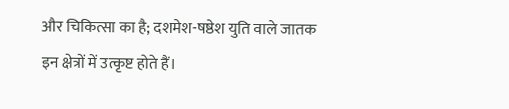और चिकित्सा का है; दशमेश-षष्ठेश युति वाले जातक इन क्षेत्रों में उत्कृष्ट होते हैं।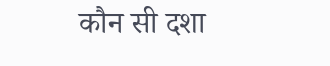कौन सी दशा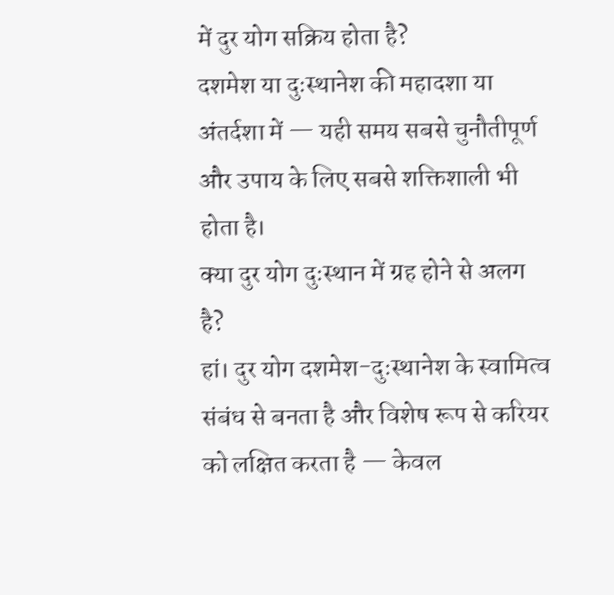में दुर योग सक्रिय होता है?
दशमेश या दुःस्थानेश की महादशा या अंतर्दशा में — यही समय सबसे चुनौतीपूर्ण और उपाय के लिए सबसे शक्तिशाली भी होता है।
क्या दुर योग दुःस्थान में ग्रह होने से अलग है?
हां। दुर योग दशमेश-दुःस्थानेश के स्वामित्व संबंध से बनता है और विशेष रूप से करियर को लक्षित करता है — केवल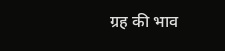ग्रह की भाव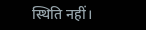स्थिति नहीं।